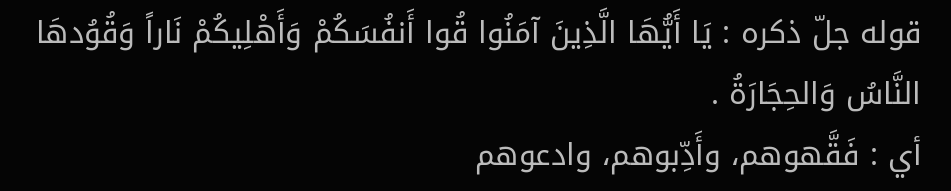قوله جلّ ذكره : يَا أَيُّهَا الَّذِينَ آمَنُوا قُوا أَنفُسَكُمْ وَأَهْلِيكُمْ نَاراً وَقُوُدهَا النَّاسُ وَالحِجَارَةُ .
أي : فَقَّهوهم، وأَدِّبوهم، وادعوهم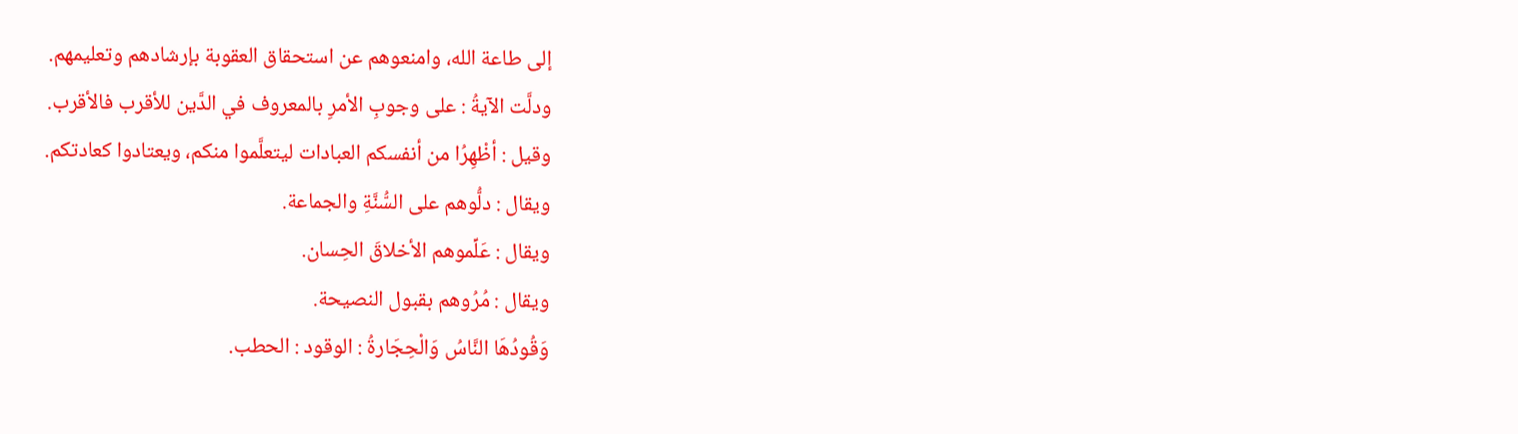إلى طاعة الله، وامنعوهم عن استحقاق العقوبة بإرشادهم وتعليمهم.
ودلَّت الآيةُ : على وجوبِ الأمرِ بالمعروف في الدَّين للأقرب فالأقرب.
وقيل : أظْهِرُا من أنفسكم العبادات ليتعلَّموا منكم، ويعتادوا كعادتكم.
ويقال : دلُّوهم على السُّنَّةِ والجماعة.
ويقال : عَلِّموهم الأخلاقَ الحِسان.
ويقال : مُرُوهم بقبول النصيحة.
وَقُودُهَا النَّاسُ وَالْحِجَارةُ : الوقود : الحطب.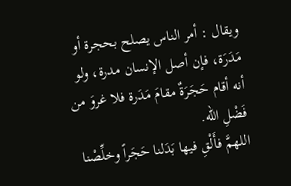ويقال : أمر الناس يصلح بحجرة أو مَدَرَة، فإن أصل الإنسان مدرة، ولو أنه أقام حَجَرَةٌ مقامَ مَدَرة فلا غروَ من فَضْلِ الله.
اللهمَّ فأَلْقِ فيها بَدَلنا حَجَراً وخلِّصْنا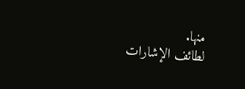منها.
لطائف الإشارات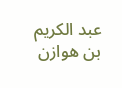عبد الكريم بن هوازن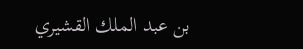بن عبد الملك القشيري